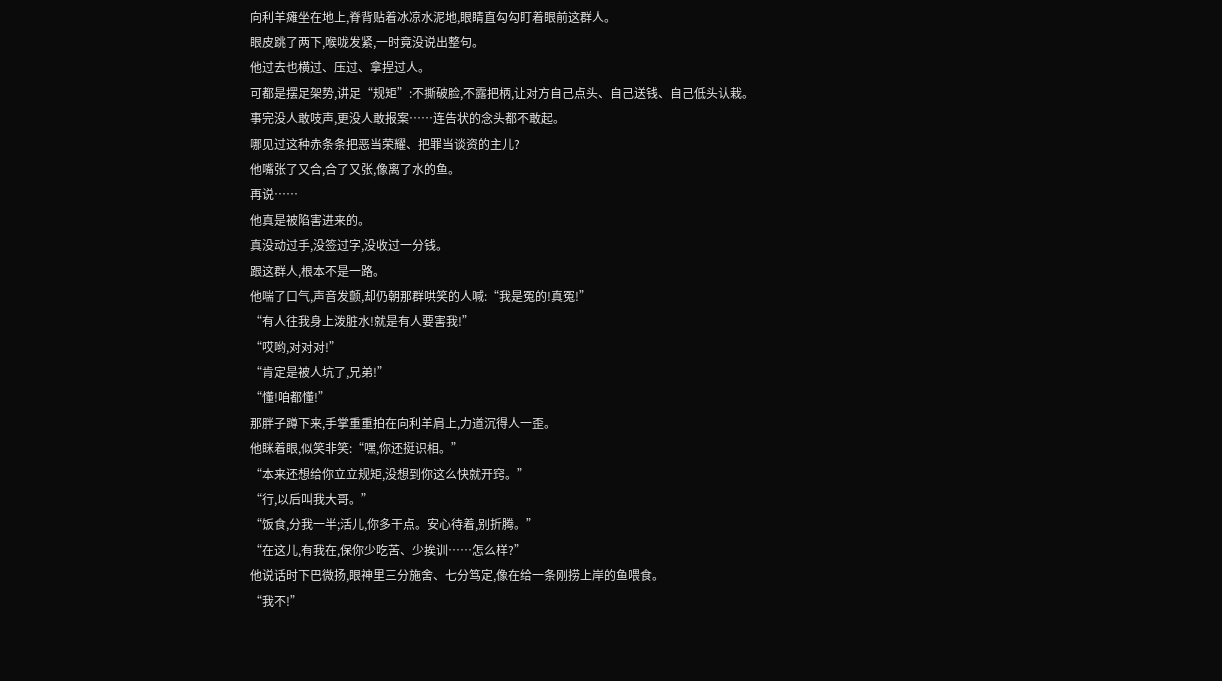向利羊瘫坐在地上,脊背贴着冰凉水泥地,眼睛直勾勾盯着眼前这群人。
眼皮跳了两下,喉咙发紧,一时竟没说出整句。
他过去也横过、压过、拿捏过人。
可都是摆足架势,讲足“规矩”:不撕破脸,不露把柄,让对方自己点头、自己送钱、自己低头认栽。
事完没人敢吱声,更没人敢报案……连告状的念头都不敢起。
哪见过这种赤条条把恶当荣耀、把罪当谈资的主儿?
他嘴张了又合,合了又张,像离了水的鱼。
再说……
他真是被陷害进来的。
真没动过手,没签过字,没收过一分钱。
跟这群人,根本不是一路。
他喘了口气,声音发颤,却仍朝那群哄笑的人喊:“我是冤的!真冤!”
“有人往我身上泼脏水!就是有人要害我!”
“哎哟,对对对!”
“肯定是被人坑了,兄弟!”
“懂!咱都懂!”
那胖子蹲下来,手掌重重拍在向利羊肩上,力道沉得人一歪。
他眯着眼,似笑非笑:“嘿,你还挺识相。”
“本来还想给你立立规矩,没想到你这么快就开窍。”
“行,以后叫我大哥。”
“饭食,分我一半;活儿,你多干点。安心待着,别折腾。”
“在这儿,有我在,保你少吃苦、少挨训……怎么样?”
他说话时下巴微扬,眼神里三分施舍、七分笃定,像在给一条刚捞上岸的鱼喂食。
“我不!”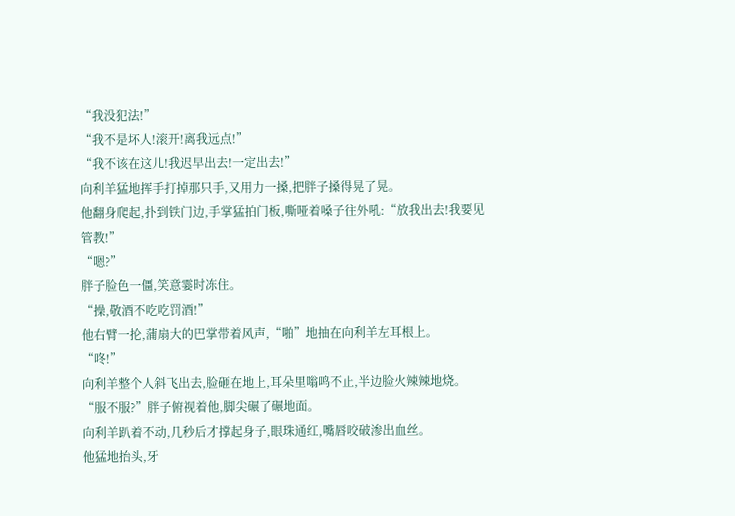“我没犯法!”
“我不是坏人!滚开!离我远点!”
“我不该在这儿!我迟早出去!一定出去!”
向利羊猛地挥手打掉那只手,又用力一搡,把胖子搡得晃了晃。
他翻身爬起,扑到铁门边,手掌猛拍门板,嘶哑着嗓子往外吼:“放我出去!我要见管教!”
“嗯?”
胖子脸色一僵,笑意霎时冻住。
“操,敬酒不吃吃罚酒!”
他右臂一抡,蒲扇大的巴掌带着风声,“啪”地抽在向利羊左耳根上。
“咚!”
向利羊整个人斜飞出去,脸砸在地上,耳朵里嗡鸣不止,半边脸火辣辣地烧。
“服不服?”胖子俯视着他,脚尖碾了碾地面。
向利羊趴着不动,几秒后才撑起身子,眼珠通红,嘴唇咬破渗出血丝。
他猛地抬头,牙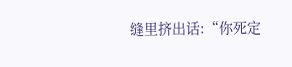缝里挤出话:“你死定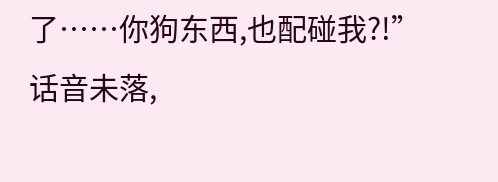了……你狗东西,也配碰我?!”
话音未落,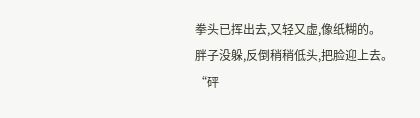拳头已挥出去,又轻又虚,像纸糊的。
胖子没躲,反倒稍稍低头,把脸迎上去。
“砰